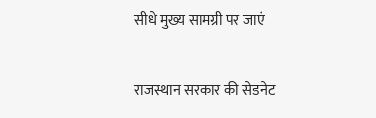सीधे मुख्य सामग्री पर जाएं

राजस्थान सरकार की सेडनेट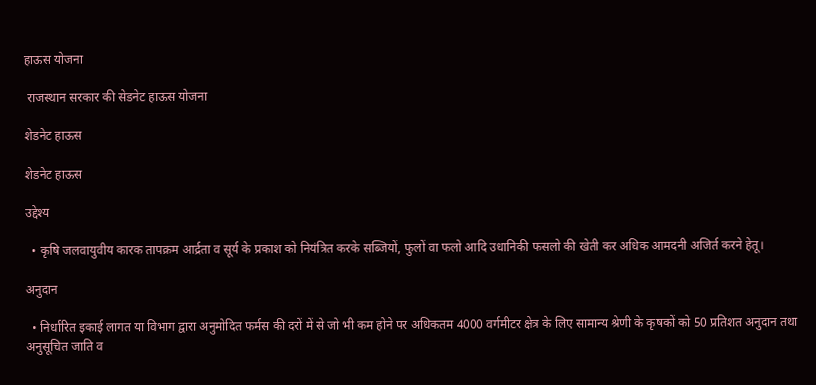हाऊस योजना

 राजस्थान सरकार की सेडनेट हाऊस योजना

शेडनेट हाऊस

शेडनेट हाऊस

उद्देश्य

  • कृषि जलवायुवीय कारक तापक्रम आर्द्रता व सूर्य के प्रकाश को नियंत्रित करके सब्जियों, फुलों वा फलो आदि उधानिकी फसलो की खेती कर अधिक आमदनी अजिर्त करने हेतू।

अनुदान

  • निर्धारित इकाई लागत या विभाग द्वारा अनुमोदित फर्मस की दरों में से जो भी कम होने पर अधिकतम 4000 वर्गमीटर क्षेत्र के लिए सामान्य श्रेणी के कृषकों को 50 प्रतिशत अनुदान तथा अनुसूचित जाति व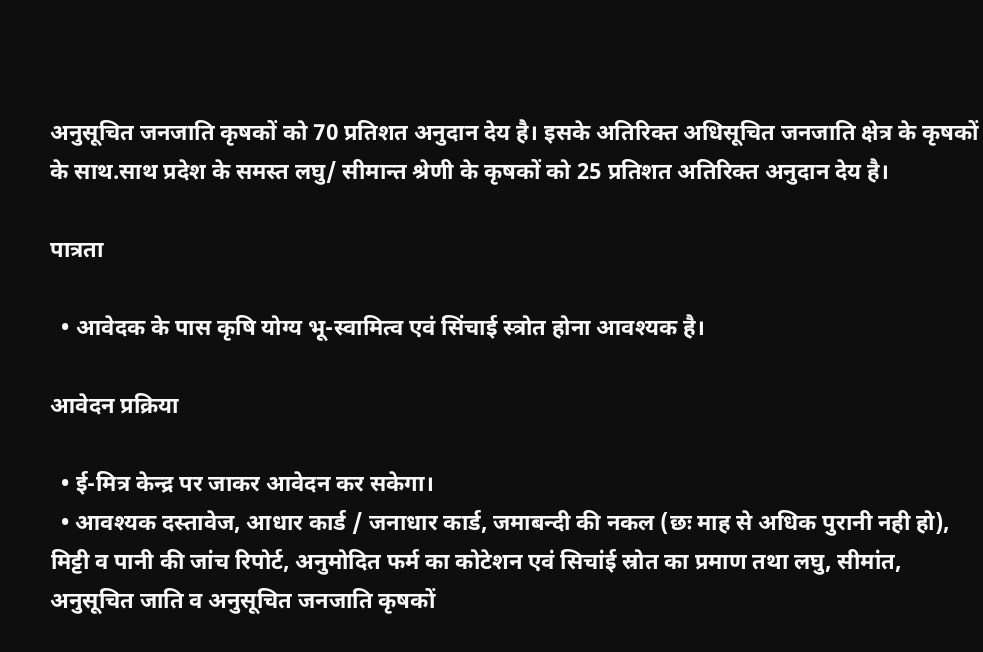अनुसूचित जनजाति कृषकों को 70 प्रतिशत अनुदान देय है। इसके अतिरिक्त अधिसूचित जनजाति क्षेत्र के कृषकों के साथ.साथ प्रदेश के समस्त लघु/ सीमान्त श्रेणी के कृषकों को 25 प्रतिशत अतिरिक्त अनुदान देय है।

पात्रता

  • आवेदक के पास कृषि योग्य भू-स्वामित्व एवं सिंचाई स्त्रोत होना आवश्यक है।

आवेदन प्रक्रिया

  • ई-मित्र केन्द्र पर जाकर आवेदन कर सकेगा।
  • आवश्यक दस्तावेज, आधार कार्ड / जनाधार कार्ड, जमाबन्दी की नकल (छः माह से अधिक पुरानी नही हो), मिट्टी व पानी की जांच रिपोर्ट, अनुमोदित फर्म का कोटेशन एवं सिचांई स्रोत का प्रमाण तथा लघु, सीमांत, अनुसूचित जाति व अनुसूचित जनजाति कृषकों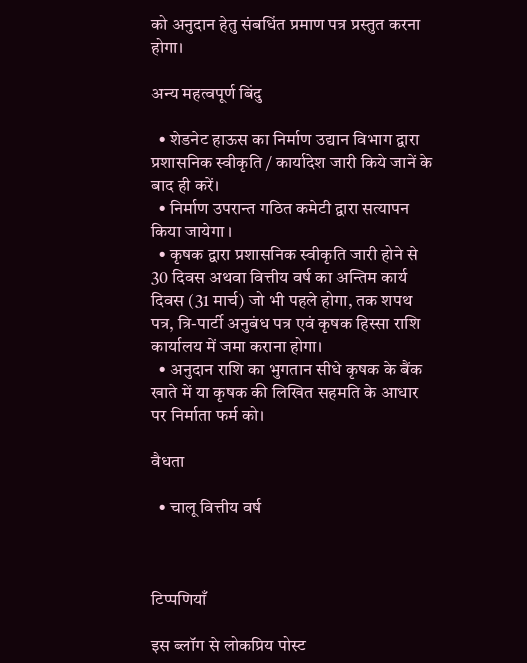को अनुदान हेतु संबधिंत प्रमाण पत्र प्रस्तुत करना होगा।

अन्य महत्वपूर्ण बिंदु

  • शेडनेट हाऊस का निर्माण उद्यान विभाग द्वारा प्रशासनिक स्वीकृति / कार्यादेश जारी किये जानें के बाद ही करें।
  • निर्माण उपरान्त गठित कमेटी द्वारा सत्यापन किया जायेगा ।
  • कृषक द्वारा प्रशासनिक स्वीकृति जारी होने से 30 दिवस अथवा वित्तीय वर्ष का अन्तिम कार्य दिवस (31 मार्च) जो भी पहले होगा, तक शपथ पत्र, त्रि-पार्टी अनुबंध पत्र एवं कृषक हिस्सा राशि कार्यालय में जमा कराना होगा।
  • अनुदान राशि का भुगतान सीधे कृषक के बैंक खाते में या कृषक की लिखित सहमति के आधार पर निर्माता फर्म को।

वैधता

  • चालू वित्तीय वर्ष



टिप्पणियाँ

इस ब्लॉग से लोकप्रिय पोस्ट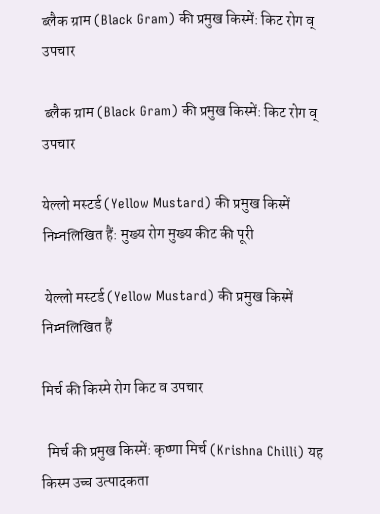ब्लैक ग्राम (Black Gram) की प्रमुख किस्में: किट रोग व् उपचार

 ब्लैक ग्राम (Black Gram) की प्रमुख किस्में: किट रोग व् उपचार

येल्लो मस्टर्ड (Yellow Mustard) की प्रमुख किस्में निम्नलिखित हैं: मुख्य रोग मुख्य कीट की पूरी

 येल्लो मस्टर्ड (Yellow Mustard) की प्रमुख किस्में निम्नलिखित हैं

मिर्च की किस्मे रोग किट व उपचार

  मिर्च की प्रमुख किस्में: कृष्णा मिर्च (Krishna Chilli) यह किस्म उच्च उत्पादकता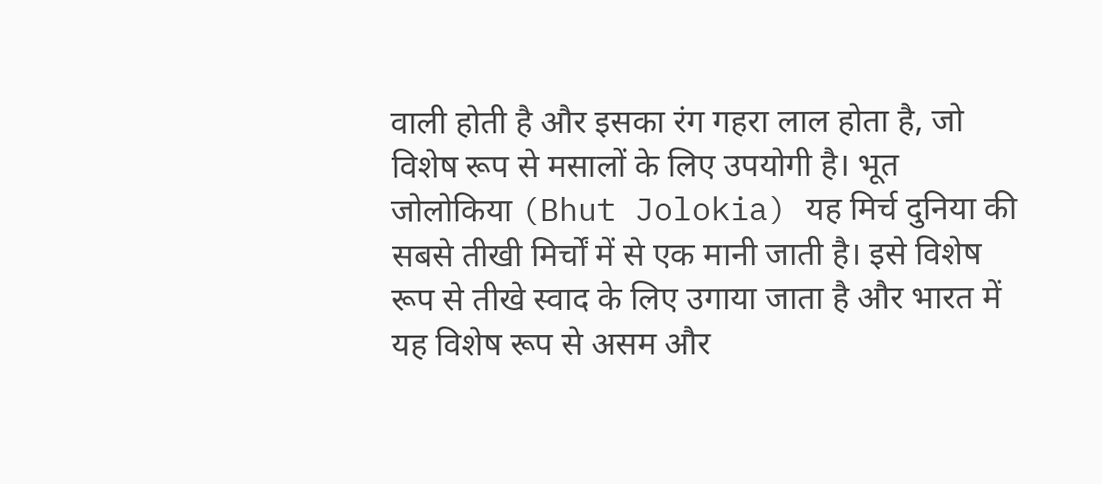वाली होती है और इसका रंग गहरा लाल होता है, जो विशेष रूप से मसालों के लिए उपयोगी है। भूत जोलोकिया (Bhut Jolokia) यह मिर्च दुनिया की सबसे तीखी मिर्चों में से एक मानी जाती है। इसे विशेष रूप से तीखे स्वाद के लिए उगाया जाता है और भारत में यह विशेष रूप से असम और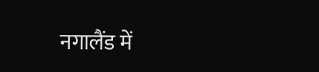नगालैंड में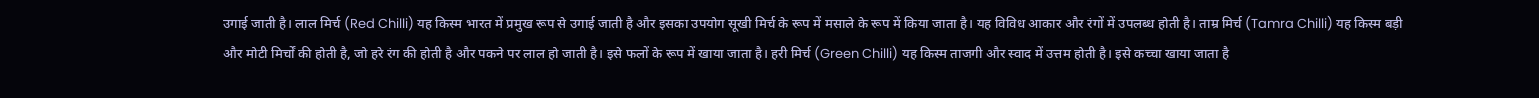उगाई जाती है। लाल मिर्च (Red Chilli) यह किस्म भारत में प्रमुख रूप से उगाई जाती है और इसका उपयोग सूखी मिर्च के रूप में मसाले के रूप में किया जाता है। यह विविध आकार और रंगों में उपलब्ध होती है। ताम्र मिर्च (Tamra Chilli) यह किस्म बड़ी और मोटी मिर्चों की होती है, जो हरे रंग की होती है और पकने पर लाल हो जाती है। इसे फलों के रूप में खाया जाता है। हरी मिर्च (Green Chilli) यह किस्म ताजगी और स्वाद में उत्तम होती है। इसे कच्चा खाया जाता है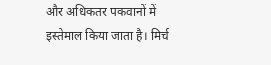और अधिकतर पकवानों में इस्तेमाल किया जाता है। मिर्च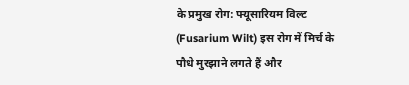के प्रमुख रोग: फ्यूसारियम विल्ट (Fusarium Wilt) इस रोग में मिर्च के पौधे मुरझाने लगते हैं और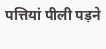पत्तियां पीली पड़ने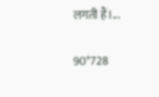लगती हैं।...

90*728